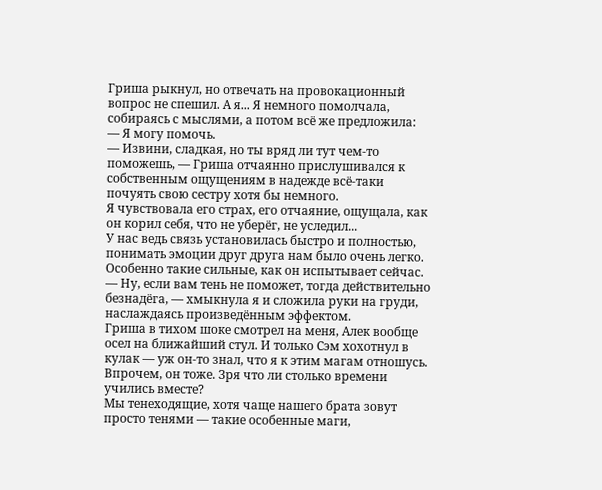Гриша рыкнул, но отвечать на провокационный вопрос не спешил. А я... Я немного помолчала, собираясь с мыслями, а потом всё же предложила:
— Я могу помочь.
— Извини, сладкая, но ты вряд ли тут чем-то поможешь, — Гриша отчаянно прислушивался к собственным ощущениям в надежде всё-таки почуять свою сестру хотя бы немного.
Я чувствовала его страх, его отчаяние, ощущала, как он корил себя, что не уберёг, не уследил...
У нас ведь связь установилась быстро и полностью, понимать эмоции друг друга нам было очень легко. Особенно такие сильные, как он испытывает сейчас.
— Ну, если вам тень не поможет, тогда действительно безнадёга, — хмыкнула я и сложила руки на груди, наслаждаясь произведённым эффектом.
Гриша в тихом шоке смотрел на меня, Алек вообще осел на ближайший стул. И только Сэм хохотнул в кулак — уж он-то знал, что я к этим магам отношусь. Впрочем, он тоже. Зря что ли столько времени учились вместе?
Мы тенеходящие, хотя чаще нашего брата зовут просто тенями — такие особенные маги,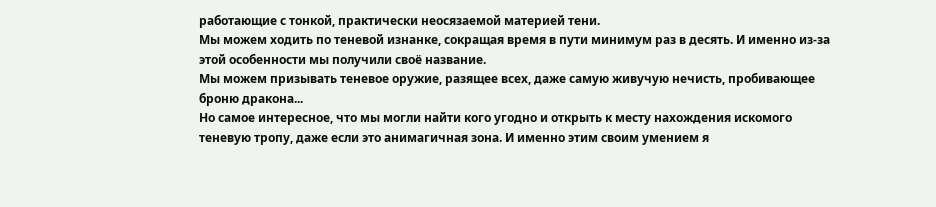работающие с тонкой, практически неосязаемой материей тени.
Мы можем ходить по теневой изнанке, сокращая время в пути минимум раз в десять. И именно из-за этой особенности мы получили своё название.
Мы можем призывать теневое оружие, разящее всех, даже самую живучую нечисть, пробивающее броню дракона...
Но самое интересное, что мы могли найти кого угодно и открыть к месту нахождения искомого теневую тропу, даже если это анимагичная зона. И именно этим своим умением я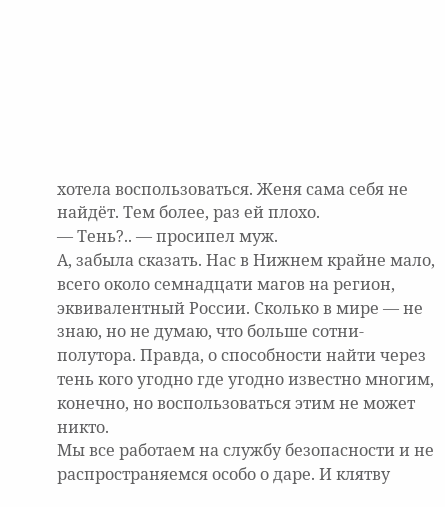хотела воспользоваться. Женя сама себя не найдёт. Тем более, раз ей плохо.
— Тень?.. — просипел муж.
А, забыла сказать. Нас в Нижнем крайне мало, всего около семнадцати магов на регион, эквивалентный России. Сколько в мире — не знаю, но не думаю, что больше сотни-полутора. Правда, о способности найти через тень кого угодно где угодно известно многим, конечно, но воспользоваться этим не может никто.
Мы все работаем на службу безопасности и не распространяемся особо о даре. И клятву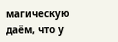магическую даём, что у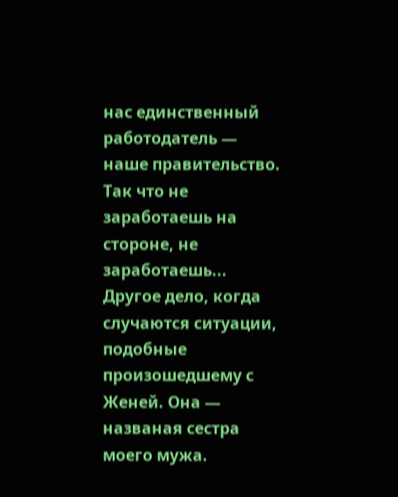нас единственный работодатель — наше правительство.
Так что не заработаешь на стороне, не заработаешь...
Другое дело, когда случаются ситуации, подобные произошедшему с Женей. Она — названая сестра моего мужа.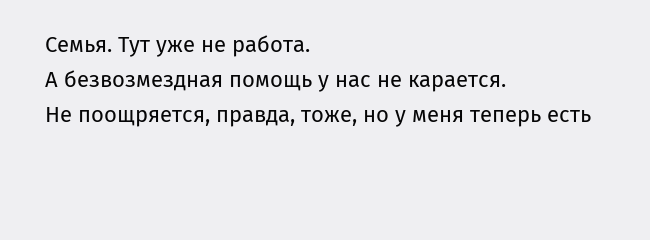Семья. Тут уже не работа.
А безвозмездная помощь у нас не карается.
Не поощряется, правда, тоже, но у меня теперь есть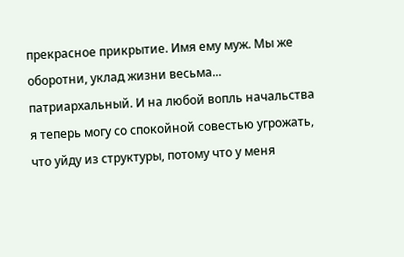прекрасное прикрытие. Имя ему муж. Мы же оборотни, уклад жизни весьма... патриархальный. И на любой вопль начальства я теперь могу со спокойной совестью угрожать, что уйду из структуры, потому что у меня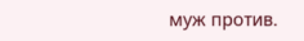муж против.